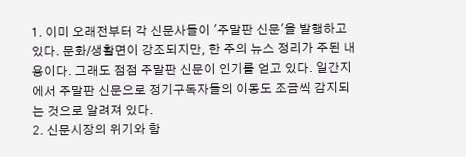1. 이미 오래전부터 각 신문사들이 '주말판 신문'을 발행하고 있다. 문화/생활면이 강조되지만, 한 주의 뉴스 정리가 주된 내용이다. 그래도 점점 주말판 신문이 인기를 얻고 있다. 일간지에서 주말판 신문으로 정기구독자들의 이동도 조금씩 감지되는 것으로 알려져 있다.
2. 신문시장의 위기와 함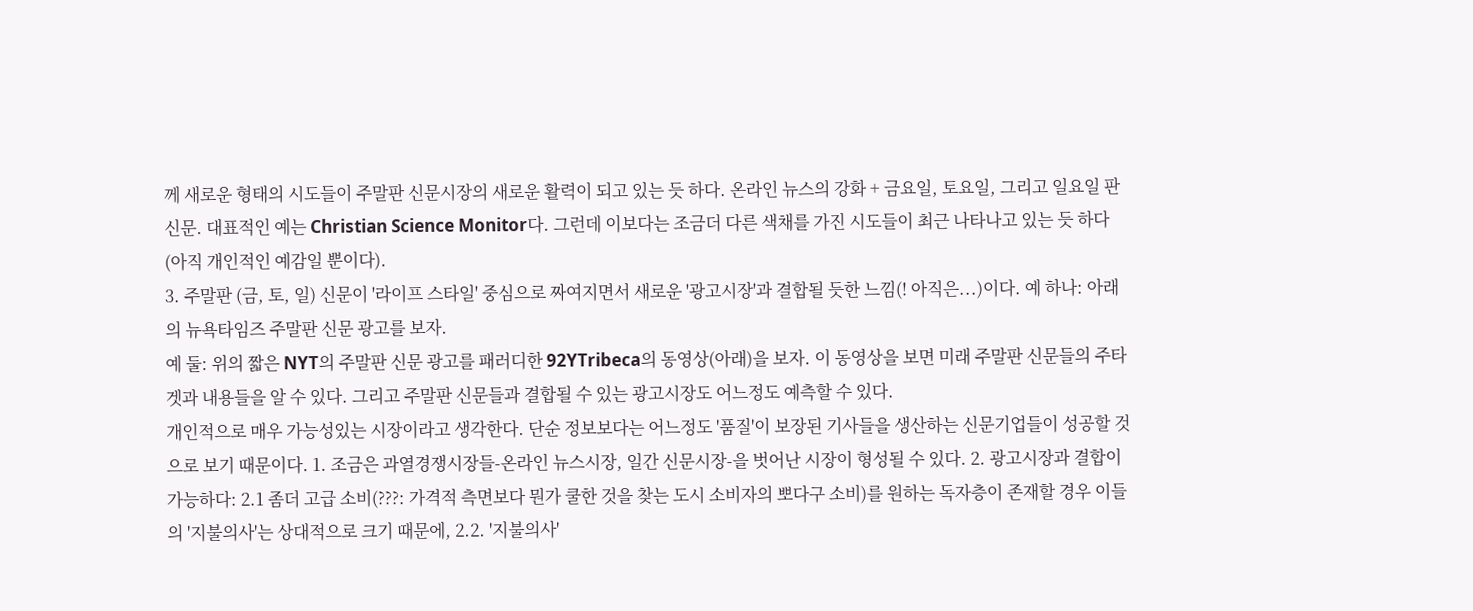께 새로운 형태의 시도들이 주말판 신문시장의 새로운 활력이 되고 있는 듯 하다. 온라인 뉴스의 강화 + 금요일, 토요일, 그리고 일요일 판 신문. 대표적인 예는 Christian Science Monitor다. 그런데 이보다는 조금더 다른 색채를 가진 시도들이 최근 나타나고 있는 듯 하다 (아직 개인적인 예감일 뿐이다).
3. 주말판 (금, 토, 일) 신문이 '라이프 스타일' 중심으로 짜여지면서 새로운 '광고시장'과 결합될 듯한 느낌(! 아직은...)이다. 예 하나: 아래의 뉴욕타임즈 주말판 신문 광고를 보자.
예 둘: 위의 짧은 NYT의 주말판 신문 광고를 패러디한 92YTribeca의 동영상(아래)을 보자. 이 동영상을 보면 미래 주말판 신문들의 주타겟과 내용들을 알 수 있다. 그리고 주말판 신문들과 결합될 수 있는 광고시장도 어느정도 예측할 수 있다.
개인적으로 매우 가능성있는 시장이라고 생각한다. 단순 정보보다는 어느정도 '품질'이 보장된 기사들을 생산하는 신문기업들이 성공할 것으로 보기 때문이다. 1. 조금은 과열경쟁시장들-온라인 뉴스시장, 일간 신문시장-을 벗어난 시장이 형성될 수 있다. 2. 광고시장과 결합이 가능하다: 2.1 좀더 고급 소비(???: 가격적 측면보다 뭔가 쿨한 것을 찾는 도시 소비자의 뽀다구 소비)를 원하는 독자층이 존재할 경우 이들의 '지불의사'는 상대적으로 크기 때문에, 2.2. '지불의사'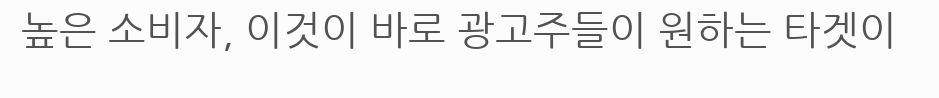높은 소비자, 이것이 바로 광고주들이 원하는 타겟이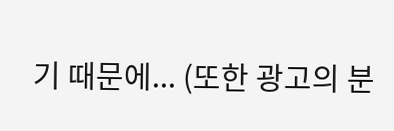기 때문에... (또한 광고의 분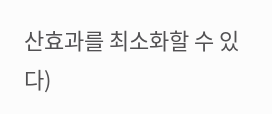산효과를 최소화할 수 있다)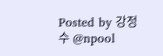Posted by 강정수 @npool